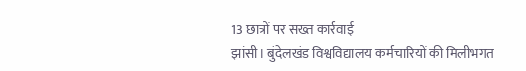13 छात्रों पर सख्त कार्रवाई
झांसी। बुंदेलखंड विश्वविद्यालय कर्मचारियों की मिलीभगत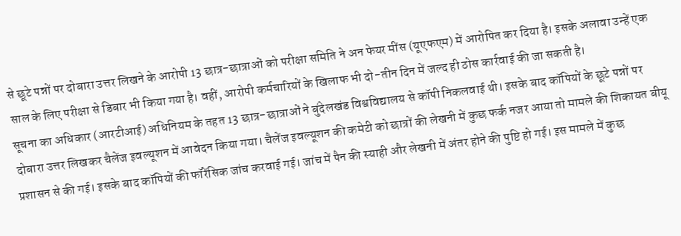से छूटे पन्नों पर दोबारा उत्तर लिखने के आरोपी 13 छात्र-छात्राओं को परीक्षा समिति ने अन फेयर मींस (यूएफएम) में आरोपित कर दिया है। इसके अलावा उन्हें एक साल के लिए परीक्षा से डिबार भी किया गया है। वहीं, आरोपी कर्मचारियों के खिलाफ भी दो-तीन दिन में जल्द ही ठोस कार्रवाई की जा सकती है।
सूचना का अधिकार (आरटीआई) अधिनियम के तहत 13 छात्र-छात्राओं ने बुंदेलखंड विश्वविद्यालय से कॉपी निकलवाई थी। इसके बाद कॉपियों के छूटे पन्नों पर दोबारा उत्तर लिखकर चैलेंज इवल्यूशन में आवेदन किया गया। चैलेंज इवल्यूशन की कमेटी को छात्रों की लेखनी में कुछ फर्क नजर आया तो मामले की शिकायत बीयू प्रशासन से की गई। इसके बाद कॉपियों की फॉरेंसिक जांच करवाई गई। जांच में पैन की स्याही और लेखनी में अंतर होने की पुष्टि हो गई। इस मामले में कुछ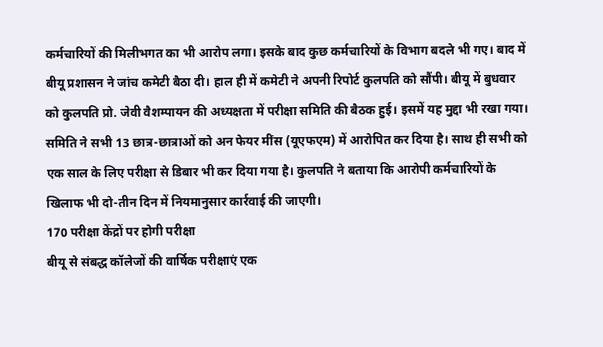कर्मचारियों की मिलीभगत का भी आरोप लगा। इसके बाद कुछ कर्मचारियों के विभाग बदले भी गए। बाद में बीयू प्रशासन ने जांच कमेटी बैठा दी। हाल ही में कमेटी ने अपनी रिपोर्ट कुलपति को सौंपी। बीयू में बुधवार को कुलपति प्रो. जेवी वैशम्पायन की अध्यक्षता में परीक्षा समिति की बैठक हुई। इसमें यह मुद्दा भी रखा गया। समिति ने सभी 13 छात्र-छात्राओं को अन फेयर मींस (यूएफएम) में आरोपित कर दिया है। साथ ही सभी को एक साल के लिए परीक्षा से डिबार भी कर दिया गया है। कुलपति ने बताया कि आरोपी कर्मचारियों के खिलाफ भी दो-तीन दिन में नियमानुसार कार्रवाई की जाएगी।
170 परीक्षा केंद्रों पर होगी परीक्षा
बीयू से संबद्ध कॉलेजों की वार्षिक परीक्षाएं एक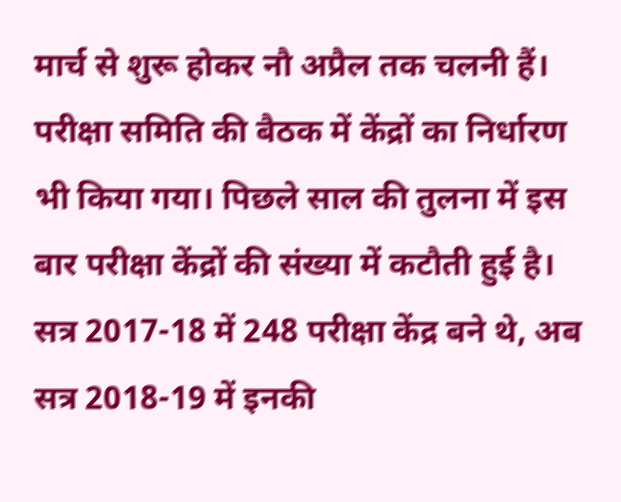मार्च से शुरू होकर नौ अप्रैल तक चलनी हैं। परीक्षा समिति की बैठक में केंद्रों का निर्धारण भी किया गया। पिछले साल की तुलना में इस बार परीक्षा केंद्रों की संख्या में कटौती हुई है। सत्र 2017-18 में 248 परीक्षा केंद्र बने थे, अब सत्र 2018-19 में इनकी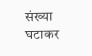संख्या घटाकर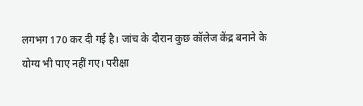लगभग 170 कर दी गई है। जांच के दौरान कुछ कॉलेज केंद्र बनाने के योग्य भी पाए नहीं गए। परीक्षा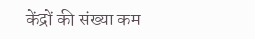केंद्रों की संख्या कम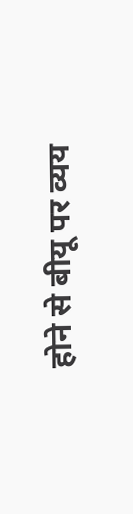होने से बीयू पर व्यय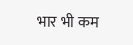भार भी कम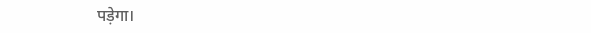पड़ेगा।